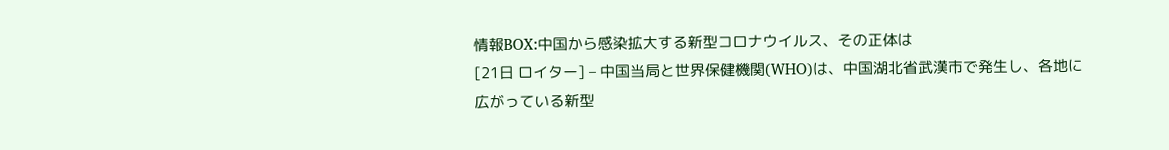情報BOX:中国から感染拡大する新型コロナウイルス、その正体は
[21日 ロイター] – 中国当局と世界保健機関(WHO)は、中国湖北省武漢市で発生し、各地に広がっている新型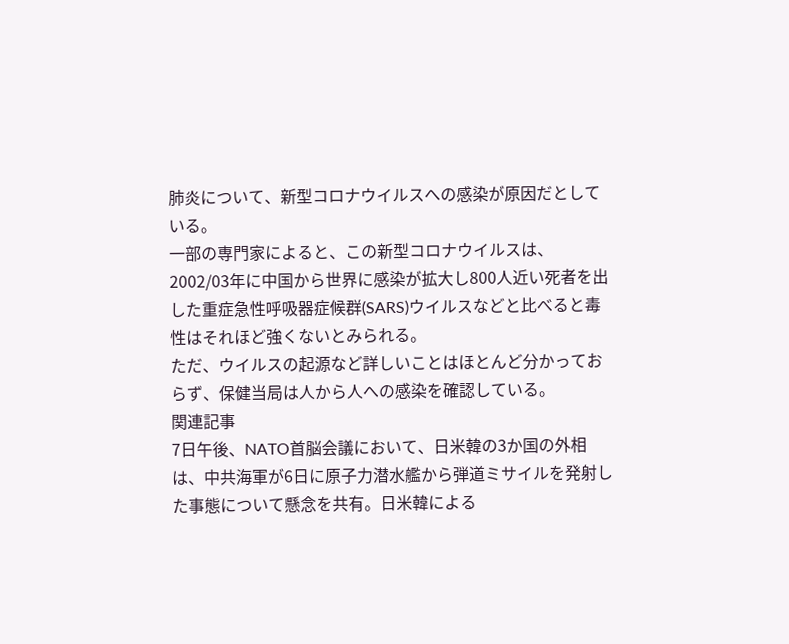肺炎について、新型コロナウイルスへの感染が原因だとしている。
一部の専門家によると、この新型コロナウイルスは、2002/03年に中国から世界に感染が拡大し800人近い死者を出した重症急性呼吸器症候群(SARS)ウイルスなどと比べると毒性はそれほど強くないとみられる。
ただ、ウイルスの起源など詳しいことはほとんど分かっておらず、保健当局は人から人への感染を確認している。
関連記事
7日午後、NATO首脳会議において、日米韓の3か国の外相は、中共海軍が6日に原子力潜水艦から弾道ミサイルを発射した事態について懸念を共有。日米韓による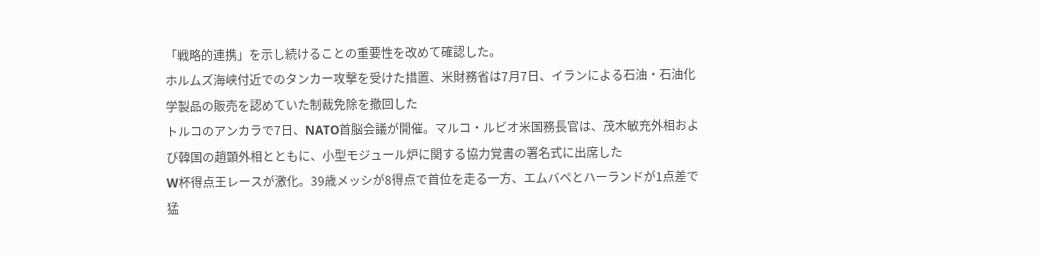「戦略的連携」を示し続けることの重要性を改めて確認した。
ホルムズ海峡付近でのタンカー攻撃を受けた措置、米財務省は7月7日、イランによる石油・石油化学製品の販売を認めていた制裁免除を撤回した
トルコのアンカラで7日、NATO首脳会議が開催。マルコ・ルビオ米国務長官は、茂木敏充外相および韓国の趙顕外相とともに、小型モジュール炉に関する協力覚書の署名式に出席した
W杯得点王レースが激化。39歳メッシが8得点で首位を走る一方、エムバペとハーランドが1点差で猛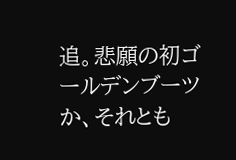追。悲願の初ゴールデンブーツか、それとも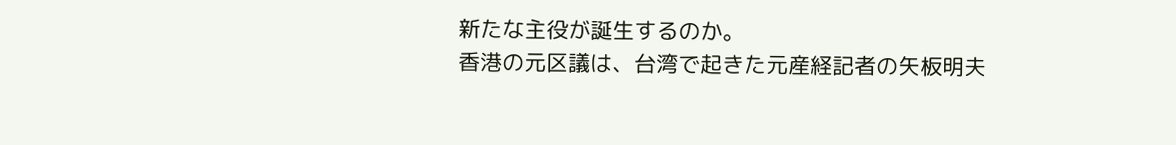新たな主役が誕生するのか。
香港の元区議は、台湾で起きた元産経記者の矢板明夫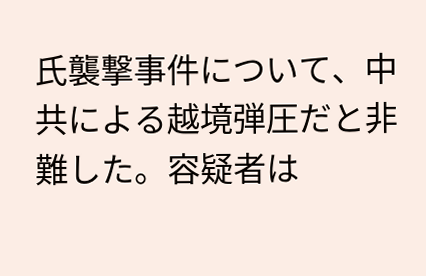氏襲撃事件について、中共による越境弾圧だと非難した。容疑者は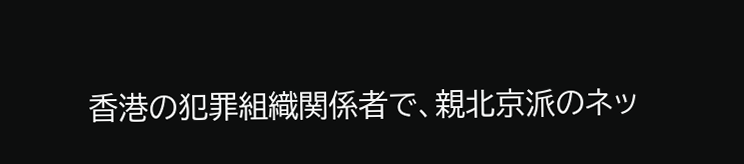香港の犯罪組織関係者で、親北京派のネッ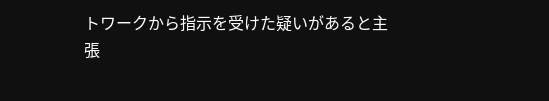トワークから指示を受けた疑いがあると主張